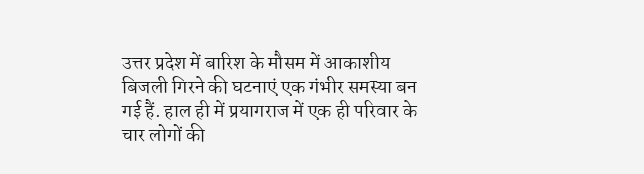उत्तर प्रदेश में बारिश के मौसम में आकाशीय बिजली गिरने की घटनाएं एक गंभीर समस्या बन गई हैं. हाल ही में प्रयागराज में एक ही परिवार के चार लोगों की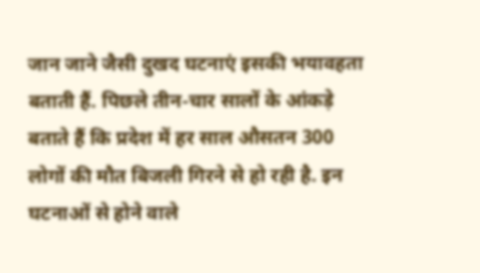जान जाने जैसी दुखद घटनाएं इसकी भयावहता बताती हैं. पिछले तीन-चार सालों के आंकड़े बताते हैं कि प्रदेश में हर साल औसतन 300 लोगों की मौत बिजली गिरने से हो रही है. इन घटनाओं से होने वाले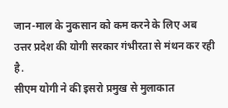जान-माल के नुकसान को कम करने के लिए अब उत्तर प्रदेश की योगी सरकार गंभीरता से मंथन कर रही है.
सीएम योगी ने की इसरो प्रमुख से मुलाकात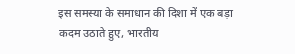इस समस्या के समाधान की दिशा में एक बड़ा कदम उठाते हुए, भारतीय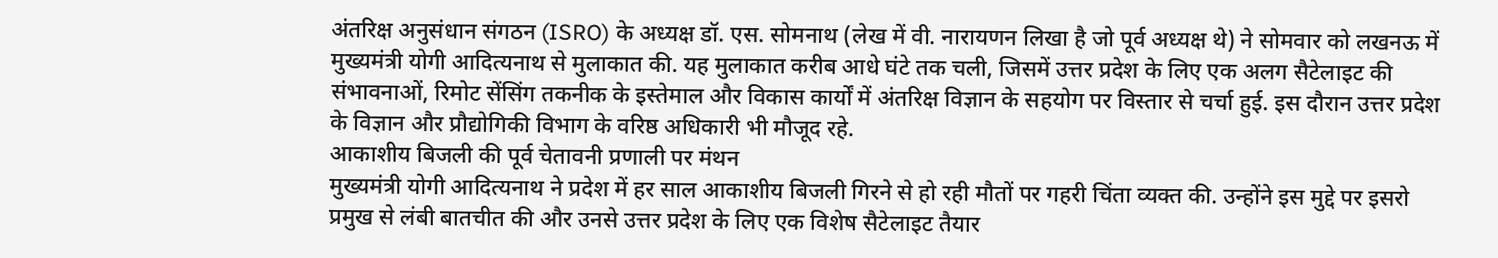अंतरिक्ष अनुसंधान संगठन (ISRO) के अध्यक्ष डॉ. एस. सोमनाथ (लेख में वी. नारायणन लिखा है जो पूर्व अध्यक्ष थे) ने सोमवार को लखनऊ में मुख्यमंत्री योगी आदित्यनाथ से मुलाकात की. यह मुलाकात करीब आधे घंटे तक चली, जिसमें उत्तर प्रदेश के लिए एक अलग सैटेलाइट की संभावनाओं, रिमोट सेंसिंग तकनीक के इस्तेमाल और विकास कार्यों में अंतरिक्ष विज्ञान के सहयोग पर विस्तार से चर्चा हुई. इस दौरान उत्तर प्रदेश के विज्ञान और प्रौद्योगिकी विभाग के वरिष्ठ अधिकारी भी मौजूद रहे.
आकाशीय बिजली की पूर्व चेतावनी प्रणाली पर मंथन
मुख्यमंत्री योगी आदित्यनाथ ने प्रदेश में हर साल आकाशीय बिजली गिरने से हो रही मौतों पर गहरी चिंता व्यक्त की. उन्होंने इस मुद्दे पर इसरो प्रमुख से लंबी बातचीत की और उनसे उत्तर प्रदेश के लिए एक विशेष सैटेलाइट तैयार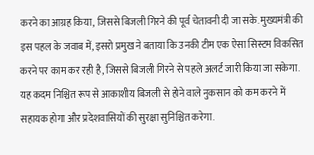करने का आग्रह किया, जिससे बिजली गिरने की पूर्व चेतावनी दी जा सके. मुख्यमंत्री की इस पहल के जवाब में, इसरो प्रमुख ने बताया कि उनकी टीम एक ऐसा सिस्टम विकसित करने पर काम कर रही है, जिससे बिजली गिरने से पहले अलर्ट जारी किया जा सकेगा. यह कदम निश्चित रूप से आकाशीय बिजली से होने वाले नुकसान को कम करने में सहायक होगा और प्रदेशवासियों की सुरक्षा सुनिश्चित करेगा.